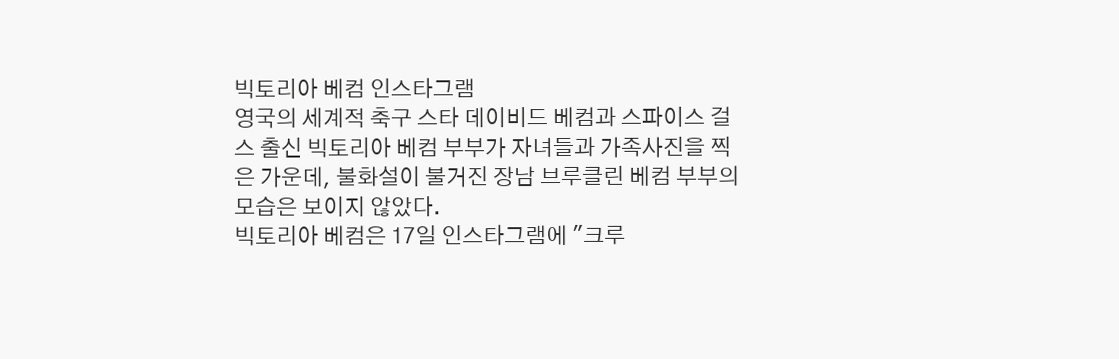빅토리아 베컴 인스타그램
영국의 세계적 축구 스타 데이비드 베컴과 스파이스 걸스 출신 빅토리아 베컴 부부가 자녀들과 가족사진을 찍은 가운데, 불화설이 불거진 장남 브루클린 베컴 부부의 모습은 보이지 않았다.
빅토리아 베컴은 17일 인스타그램에 "크루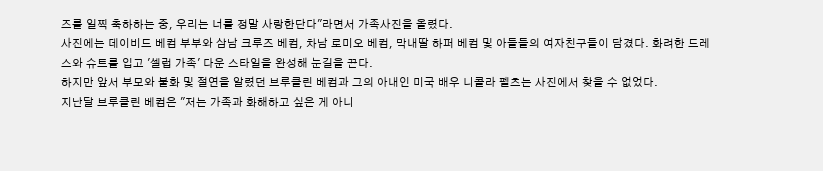즈를 일찍 축하하는 중, 우리는 너를 정말 사랑한단다"라면서 가족사진을 올렸다.
사진에는 데이비드 베컴 부부와 삼남 크루즈 베컴, 차남 로미오 베컴, 막내딸 하퍼 베컴 및 아들들의 여자친구들이 담겼다. 화려한 드레스와 슈트를 입고 '셀럽 가족' 다운 스타일을 완성해 눈길을 끈다.
하지만 앞서 부모와 불화 및 절연을 알렸던 브루클린 베컴과 그의 아내인 미국 배우 니콜라 펠츠는 사진에서 찾을 수 없었다.
지난달 브루클린 베컴은 "저는 가족과 화해하고 싶은 게 아니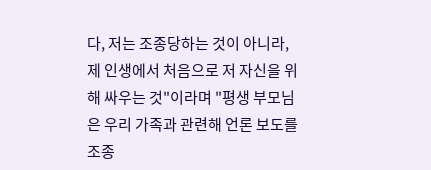다, 저는 조종당하는 것이 아니라, 제 인생에서 처음으로 저 자신을 위해 싸우는 것"이라며 "평생 부모님은 우리 가족과 관련해 언론 보도를 조종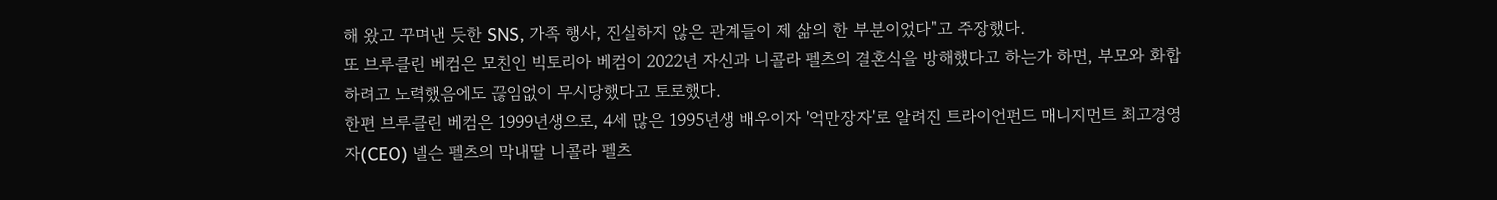해 왔고 꾸며낸 듯한 SNS, 가족 행사, 진실하지 않은 관계들이 제 삶의 한 부분이었다"고 주장했다.
또 브루클린 베컴은 모친인 빅토리아 베컴이 2022년 자신과 니콜라 펠츠의 결혼식을 방해했다고 하는가 하면, 부모와 화합하려고 노력했음에도 끊임없이 무시당했다고 토로했다.
한편 브루클린 베컴은 1999년생으로, 4세 많은 1995년생 배우이자 '억만장자'로 알려진 트라이언펀드 매니지먼트 최고경영자(CEO) 넬슨 펠츠의 막내딸 니콜라 펠츠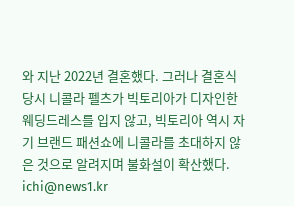와 지난 2022년 결혼했다. 그러나 결혼식 당시 니콜라 펠츠가 빅토리아가 디자인한 웨딩드레스를 입지 않고, 빅토리아 역시 자기 브랜드 패션쇼에 니콜라를 초대하지 않은 것으로 알려지며 불화설이 확산했다.
ichi@news1.kr